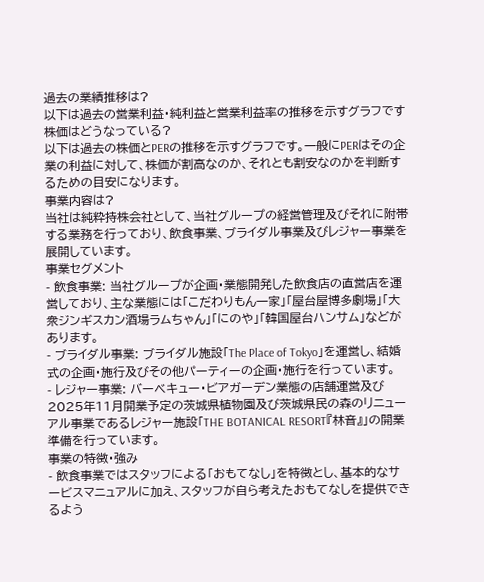過去の業績推移は?
以下は過去の営業利益・純利益と営業利益率の推移を示すグラフです
株価はどうなっている?
以下は過去の株価とPERの推移を示すグラフです。一般にPERはその企業の利益に対して、株価が割高なのか、それとも割安なのかを判断するための目安になります。
事業内容は?
当社は純粋持株会社として、当社グループの経営管理及びそれに附帯する業務を行っており、飲食事業、ブライダル事業及びレジャー事業を展開しています。
事業セグメント
- 飲食事業: 当社グループが企画・業態開発した飲食店の直営店を運営しており、主な業態には「こだわりもん一家」「屋台屋博多劇場」「大衆ジンギスカン酒場ラムちゃん」「にのや」「韓国屋台ハンサム」などがあります。
- ブライダル事業: ブライダル施設「The Place of Tokyo」を運営し、結婚式の企画・施行及びその他パーティーの企画・施行を行っています。
- レジャー事業: バーベキュー・ビアガーデン業態の店舗運営及び2025年11月開業予定の茨城県植物園及び茨城県民の森のリニューアル事業であるレジャー施設「THE BOTANICAL RESORT『林音』」の開業準備を行っています。
事業の特徴・強み
- 飲食事業ではスタッフによる「おもてなし」を特徴とし、基本的なサービスマニュアルに加え、スタッフが自ら考えたおもてなしを提供できるよう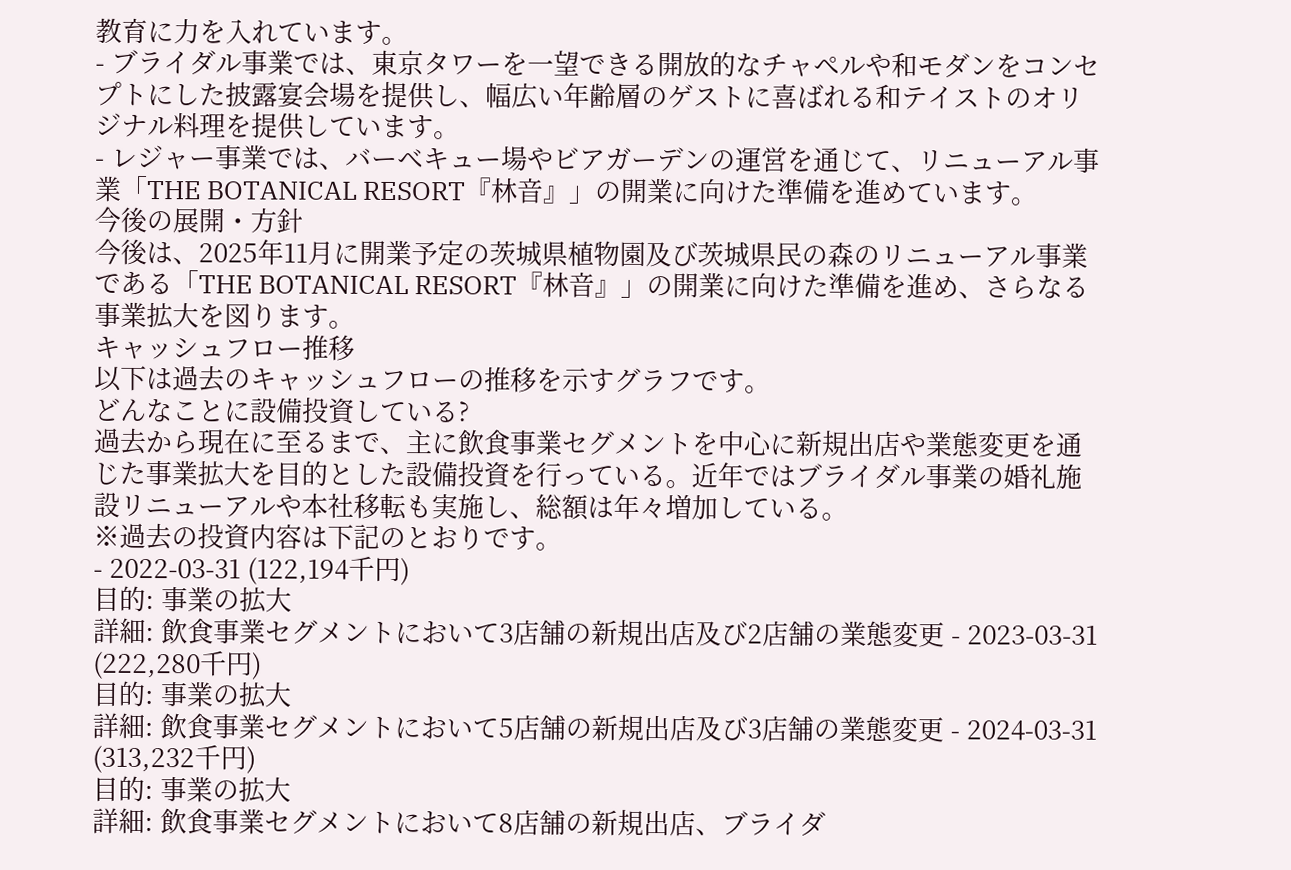教育に力を入れています。
- ブライダル事業では、東京タワーを一望できる開放的なチャペルや和モダンをコンセプトにした披露宴会場を提供し、幅広い年齢層のゲストに喜ばれる和テイストのオリジナル料理を提供しています。
- レジャー事業では、バーベキュー場やビアガーデンの運営を通じて、リニューアル事業「THE BOTANICAL RESORT『林音』」の開業に向けた準備を進めています。
今後の展開・方針
今後は、2025年11月に開業予定の茨城県植物園及び茨城県民の森のリニューアル事業である「THE BOTANICAL RESORT『林音』」の開業に向けた準備を進め、さらなる事業拡大を図ります。
キャッシュフロー推移
以下は過去のキャッシュフローの推移を示すグラフです。
どんなことに設備投資している?
過去から現在に至るまで、主に飲食事業セグメントを中心に新規出店や業態変更を通じた事業拡大を目的とした設備投資を行っている。近年ではブライダル事業の婚礼施設リニューアルや本社移転も実施し、総額は年々増加している。
※過去の投資内容は下記のとおりです。
- 2022-03-31 (122,194千円)
目的: 事業の拡大
詳細: 飲食事業セグメントにおいて3店舗の新規出店及び2店舗の業態変更 - 2023-03-31 (222,280千円)
目的: 事業の拡大
詳細: 飲食事業セグメントにおいて5店舗の新規出店及び3店舗の業態変更 - 2024-03-31 (313,232千円)
目的: 事業の拡大
詳細: 飲食事業セグメントにおいて8店舗の新規出店、ブライダ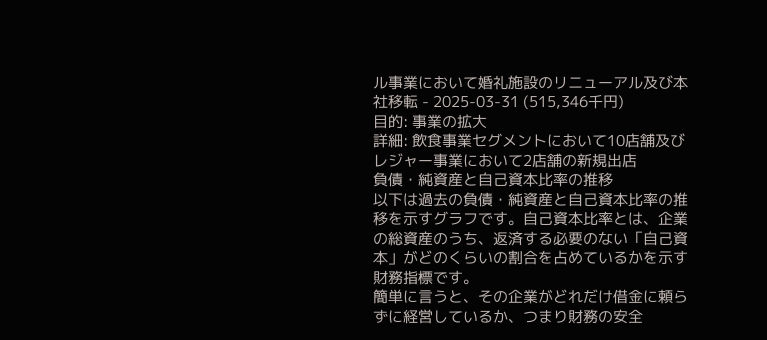ル事業において婚礼施設のリニューアル及び本社移転 - 2025-03-31 (515,346千円)
目的: 事業の拡大
詳細: 飲食事業セグメントにおいて10店舗及びレジャー事業において2店舗の新規出店
負債・純資産と自己資本比率の推移
以下は過去の負債・純資産と自己資本比率の推移を示すグラフです。自己資本比率とは、企業の総資産のうち、返済する必要のない「自己資本」がどのくらいの割合を占めているかを示す財務指標です。
簡単に言うと、その企業がどれだけ借金に頼らずに経営しているか、つまり財務の安全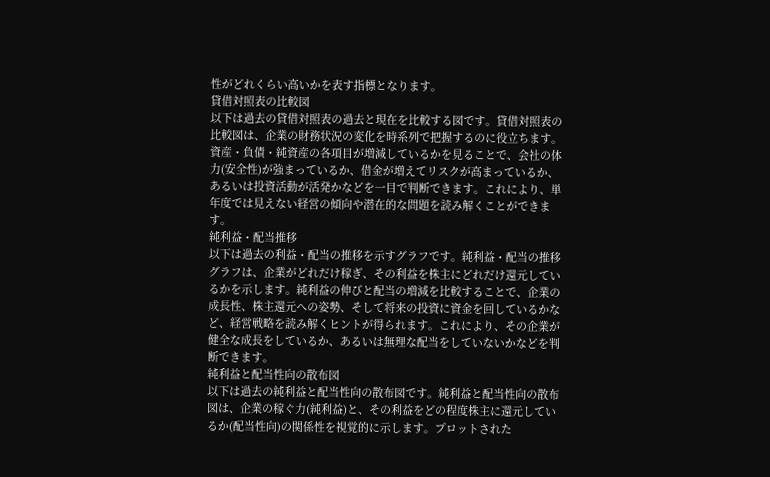性がどれくらい高いかを表す指標となります。
貸借対照表の比較図
以下は過去の貸借対照表の過去と現在を比較する図です。貸借対照表の比較図は、企業の財務状況の変化を時系列で把握するのに役立ちます。資産・負債・純資産の各項目が増減しているかを見ることで、会社の体力(安全性)が強まっているか、借金が増えてリスクが高まっているか、あるいは投資活動が活発かなどを一目で判断できます。これにより、単年度では見えない経営の傾向や潜在的な問題を読み解くことができます。
純利益・配当推移
以下は過去の利益・配当の推移を示すグラフです。純利益・配当の推移グラフは、企業がどれだけ稼ぎ、その利益を株主にどれだけ還元しているかを示します。純利益の伸びと配当の増減を比較することで、企業の成長性、株主還元への姿勢、そして将来の投資に資金を回しているかなど、経営戦略を読み解くヒントが得られます。これにより、その企業が健全な成長をしているか、あるいは無理な配当をしていないかなどを判断できます。
純利益と配当性向の散布図
以下は過去の純利益と配当性向の散布図です。純利益と配当性向の散布図は、企業の稼ぐ力(純利益)と、その利益をどの程度株主に還元しているか(配当性向)の関係性を視覚的に示します。プロットされた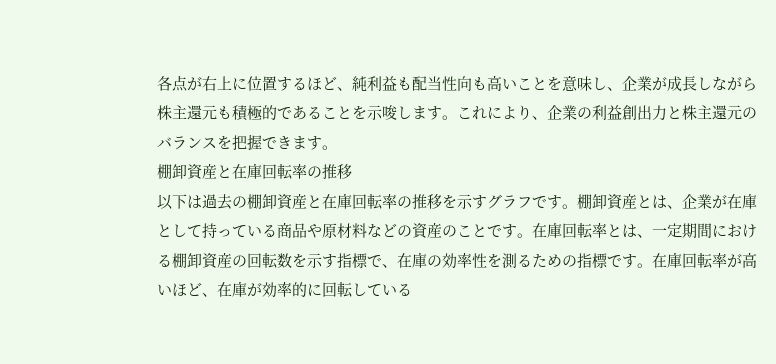各点が右上に位置するほど、純利益も配当性向も高いことを意味し、企業が成長しながら株主還元も積極的であることを示唆します。これにより、企業の利益創出力と株主還元のバランスを把握できます。
棚卸資産と在庫回転率の推移
以下は過去の棚卸資産と在庫回転率の推移を示すグラフです。棚卸資産とは、企業が在庫として持っている商品や原材料などの資産のことです。在庫回転率とは、一定期間における棚卸資産の回転数を示す指標で、在庫の効率性を測るための指標です。在庫回転率が高いほど、在庫が効率的に回転している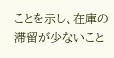ことを示し、在庫の滞留が少ないこと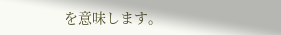を意味します。